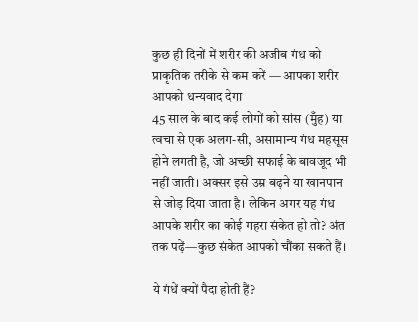कुछ ही दिनों में शरीर की अजीब गंध को प्राकृतिक तरीके से कम करें — आपका शरीर आपको धन्यवाद देगा
45 साल के बाद कई लोगों को सांस (मुँह) या त्वचा से एक अलग-सी, असामान्य गंध महसूस होने लगती है, जो अच्छी सफाई के बावजूद भी नहीं जाती। अक्सर इसे उम्र बढ़ने या खानपान से जोड़ दिया जाता है। लेकिन अगर यह गंध आपके शरीर का कोई गहरा संकेत हो तो? अंत तक पढ़ें—कुछ संकेत आपको चौंका सकते हैं।

ये गंधें क्यों पैदा होती हैं?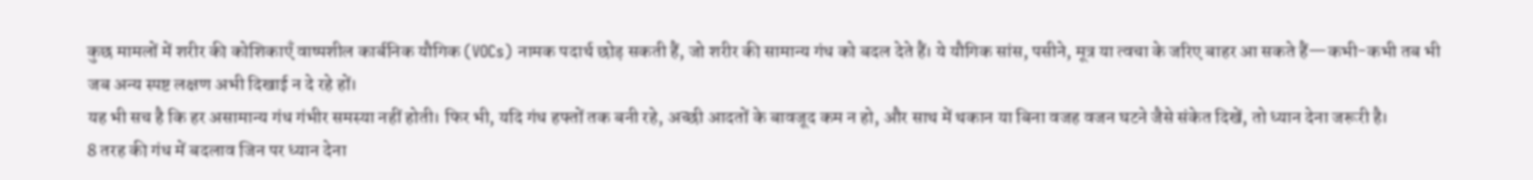कुछ मामलों में शरीर की कोशिकाएँ वाष्पशील कार्बनिक यौगिक (VOCs) नामक पदार्थ छोड़ सकती हैं, जो शरीर की सामान्य गंध को बदल देते हैं। ये यौगिक सांस, पसीने, मूत्र या त्वचा के जरिए बाहर आ सकते हैं—कभी-कभी तब भी जब अन्य स्पष्ट लक्षण अभी दिखाई न दे रहे हों।
यह भी सच है कि हर असामान्य गंध गंभीर समस्या नहीं होती। फिर भी, यदि गंध हफ्तों तक बनी रहे, अच्छी आदतों के बावजूद कम न हो, और साथ में थकान या बिना वजह वजन घटने जैसे संकेत दिखें, तो ध्यान देना जरूरी है।
8 तरह की गंध में बदलाव जिन पर ध्यान देना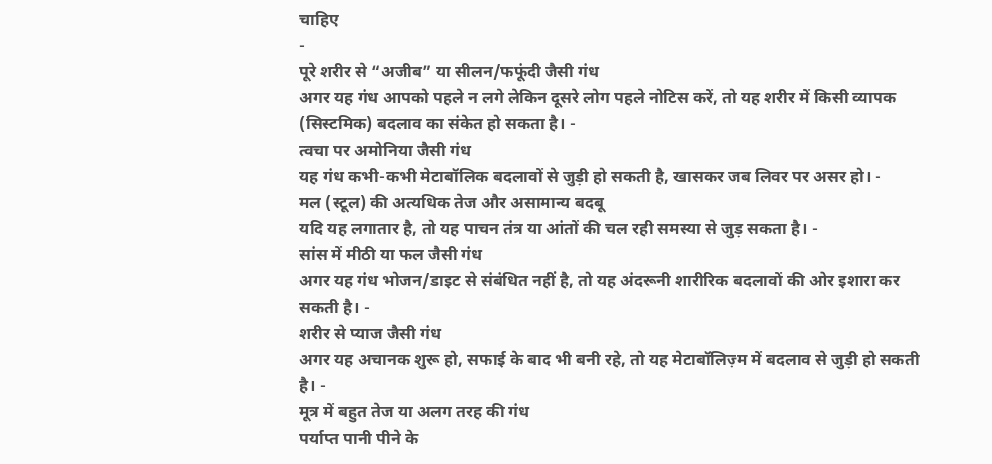चाहिए
-
पूरे शरीर से “अजीब” या सीलन/फफूंदी जैसी गंध
अगर यह गंध आपको पहले न लगे लेकिन दूसरे लोग पहले नोटिस करें, तो यह शरीर में किसी व्यापक (सिस्टमिक) बदलाव का संकेत हो सकता है। -
त्वचा पर अमोनिया जैसी गंध
यह गंध कभी-कभी मेटाबॉलिक बदलावों से जुड़ी हो सकती है, खासकर जब लिवर पर असर हो। -
मल (स्टूल) की अत्यधिक तेज और असामान्य बदबू
यदि यह लगातार है, तो यह पाचन तंत्र या आंतों की चल रही समस्या से जुड़ सकता है। -
सांस में मीठी या फल जैसी गंध
अगर यह गंध भोजन/डाइट से संबंधित नहीं है, तो यह अंदरूनी शारीरिक बदलावों की ओर इशारा कर सकती है। -
शरीर से प्याज जैसी गंध
अगर यह अचानक शुरू हो, सफाई के बाद भी बनी रहे, तो यह मेटाबॉलिज़्म में बदलाव से जुड़ी हो सकती है। -
मूत्र में बहुत तेज या अलग तरह की गंध
पर्याप्त पानी पीने के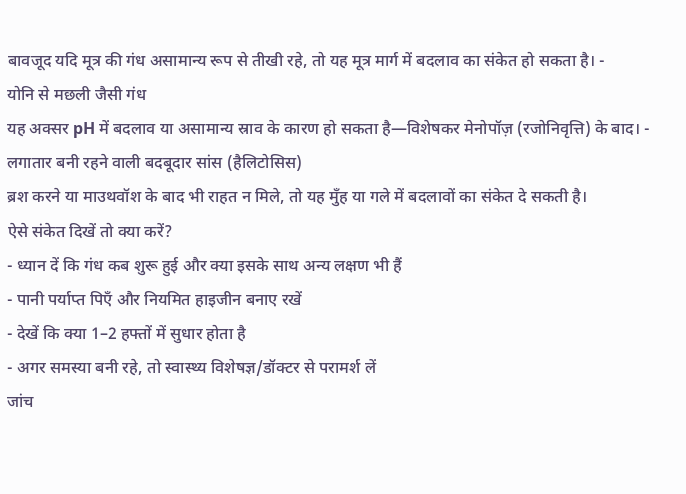बावजूद यदि मूत्र की गंध असामान्य रूप से तीखी रहे, तो यह मूत्र मार्ग में बदलाव का संकेत हो सकता है। -
योनि से मछली जैसी गंध
यह अक्सर pH में बदलाव या असामान्य स्राव के कारण हो सकता है—विशेषकर मेनोपॉज़ (रजोनिवृत्ति) के बाद। -
लगातार बनी रहने वाली बदबूदार सांस (हैलिटोसिस)
ब्रश करने या माउथवॉश के बाद भी राहत न मिले, तो यह मुँह या गले में बदलावों का संकेत दे सकती है।
ऐसे संकेत दिखें तो क्या करें?
- ध्यान दें कि गंध कब शुरू हुई और क्या इसके साथ अन्य लक्षण भी हैं
- पानी पर्याप्त पिएँ और नियमित हाइजीन बनाए रखें
- देखें कि क्या 1–2 हफ्तों में सुधार होता है
- अगर समस्या बनी रहे, तो स्वास्थ्य विशेषज्ञ/डॉक्टर से परामर्श लें
जांच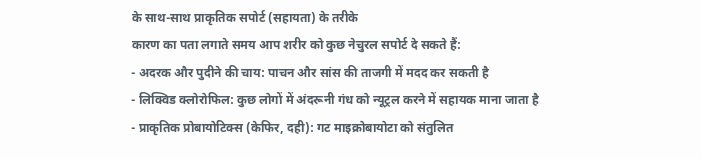के साथ-साथ प्राकृतिक सपोर्ट (सहायता) के तरीके
कारण का पता लगाते समय आप शरीर को कुछ नेचुरल सपोर्ट दे सकते हैं:
- अदरक और पुदीने की चाय: पाचन और सांस की ताजगी में मदद कर सकती है
- लिक्विड क्लोरोफिल: कुछ लोगों में अंदरूनी गंध को न्यूट्रल करने में सहायक माना जाता है
- प्राकृतिक प्रोबायोटिक्स (केफिर, दही): गट माइक्रोबायोटा को संतुलित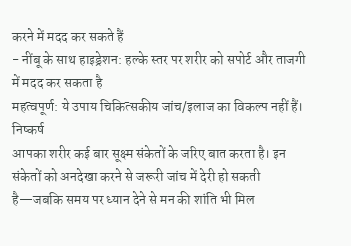करने में मदद कर सकते हैं
- नींबू के साथ हाइड्रेशन: हल्के स्तर पर शरीर को सपोर्ट और ताजगी में मदद कर सकता है
महत्वपूर्ण: ये उपाय चिकित्सकीय जांच/इलाज का विकल्प नहीं हैं।
निष्कर्ष
आपका शरीर कई बार सूक्ष्म संकेतों के जरिए बात करता है। इन संकेतों को अनदेखा करने से जरूरी जांच में देरी हो सकती है—जबकि समय पर ध्यान देने से मन की शांति भी मिल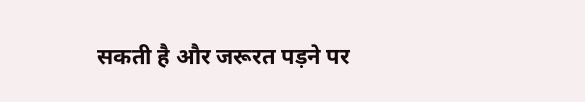सकती है और जरूरत पड़ने पर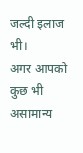जल्दी इलाज भी।
अगर आपको कुछ भी असामान्य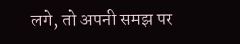लगे, तो अपनी समझ पर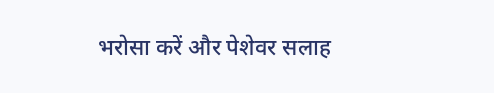भरोसा करें और पेशेवर सलाह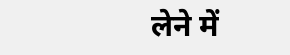लेने में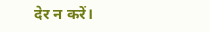देर न करें।